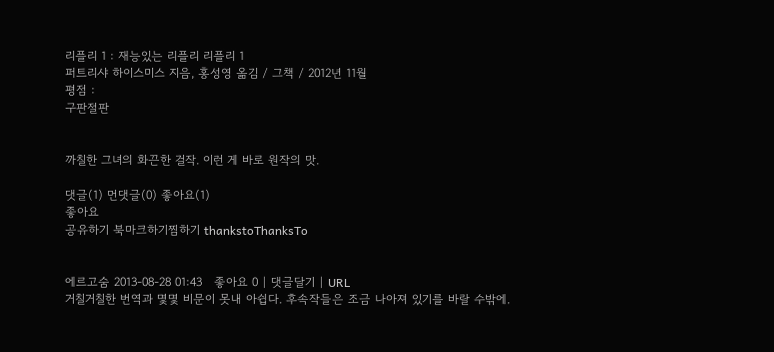리플리 1 : 재능있는 리플리 리플리 1
퍼트리샤 하이스미스 지음, 홍성영 옮김 / 그책 / 2012년 11월
평점 :
구판절판


까칠한 그녀의 화끈한 걸작. 이런 게 바로 원작의 맛.

댓글(1) 먼댓글(0) 좋아요(1)
좋아요
공유하기 북마크하기찜하기 thankstoThanksTo


에르고숨 2013-08-28 01:43   좋아요 0 | 댓글달기 | URL
거칠거칠한 번역과 몇몇 비문이 못내 아쉽다. 후속작들은 조금 나아져 있기를 바랄 수밖에.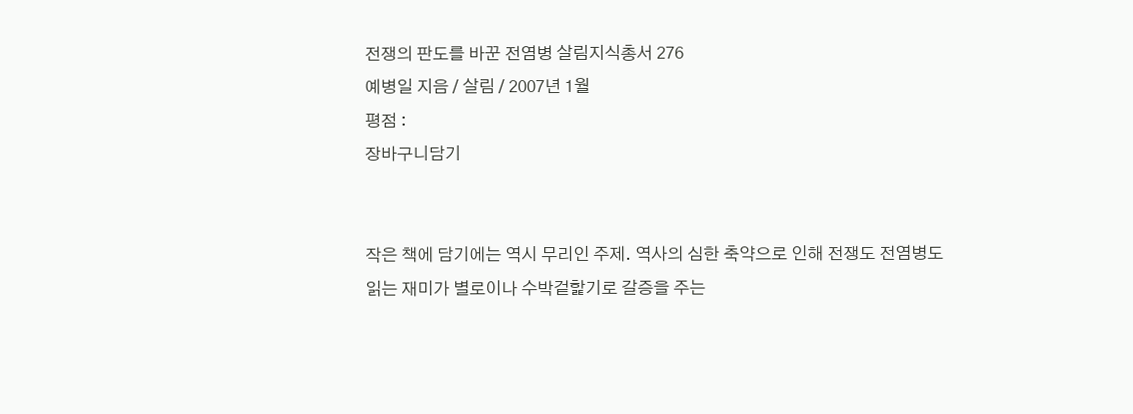전쟁의 판도를 바꾼 전염병 살림지식총서 276
예병일 지음 / 살림 / 2007년 1월
평점 :
장바구니담기


작은 책에 담기에는 역시 무리인 주제. 역사의 심한 축약으로 인해 전쟁도 전염병도 읽는 재미가 별로이나 수박겉핥기로 갈증을 주는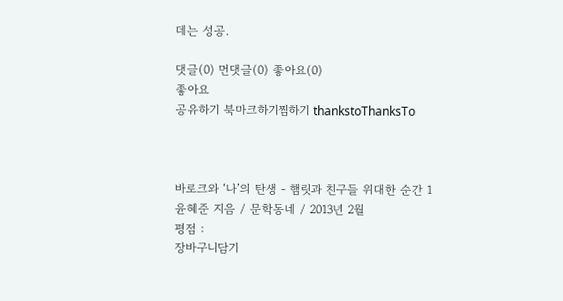데는 성공.

댓글(0) 먼댓글(0) 좋아요(0)
좋아요
공유하기 북마크하기찜하기 thankstoThanksTo



바로크와 ‘나’의 탄생 - 햄릿과 친구들 위대한 순간 1
윤혜준 지음 / 문학동네 / 2013년 2월
평점 :
장바구니담기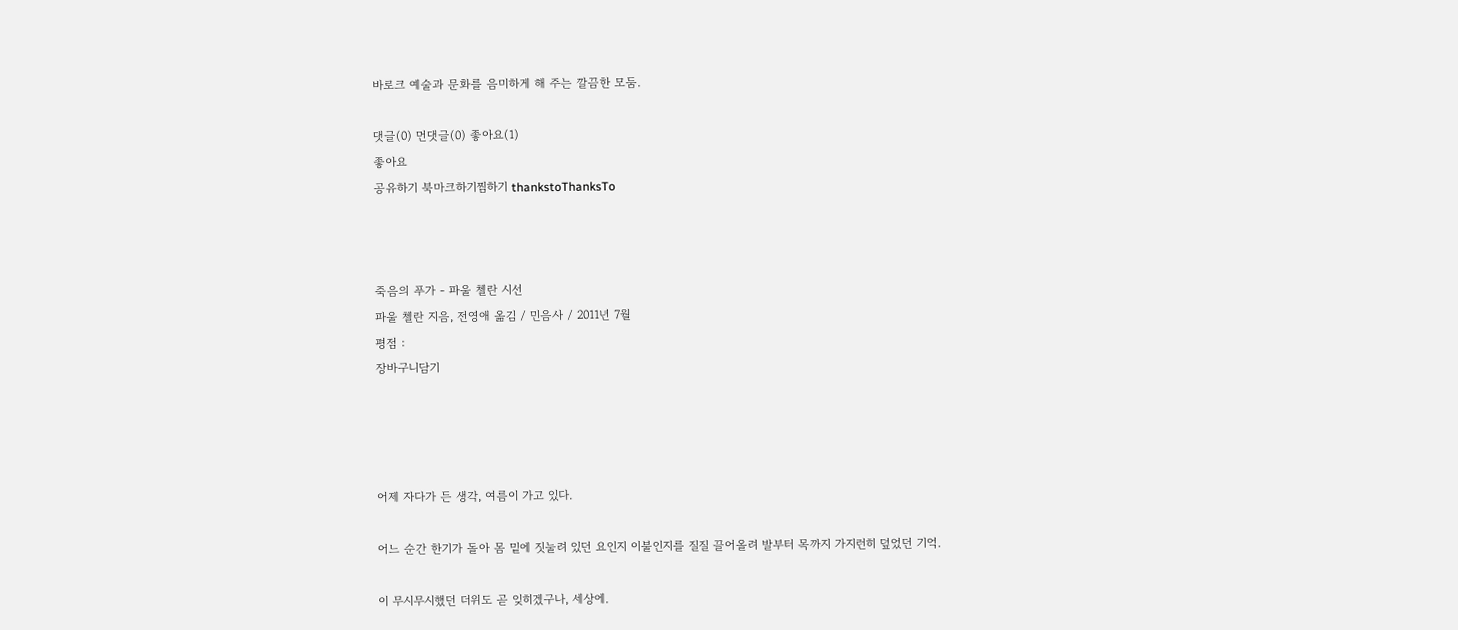바로크 예술과 문화를 음미하게 해 주는 깔끔한 모둠.

댓글(0) 먼댓글(0) 좋아요(1)
좋아요
공유하기 북마크하기찜하기 thankstoThanksTo



죽음의 푸가 - 파울 첼란 시선
파울 첼란 지음, 전영애 옮김 / 민음사 / 2011년 7월
평점 :
장바구니담기




어제 자다가 든 생각, 여름이 가고 있다.

어느 순간 한기가 돌아 몸 밑에 짓눌려 있던 요인지 이불인지를 질질 끌어올려 발부터 목까지 가지런히 덮었던 기억.

이 무시무시했던 더위도 곧 잊히겠구나, 세상에.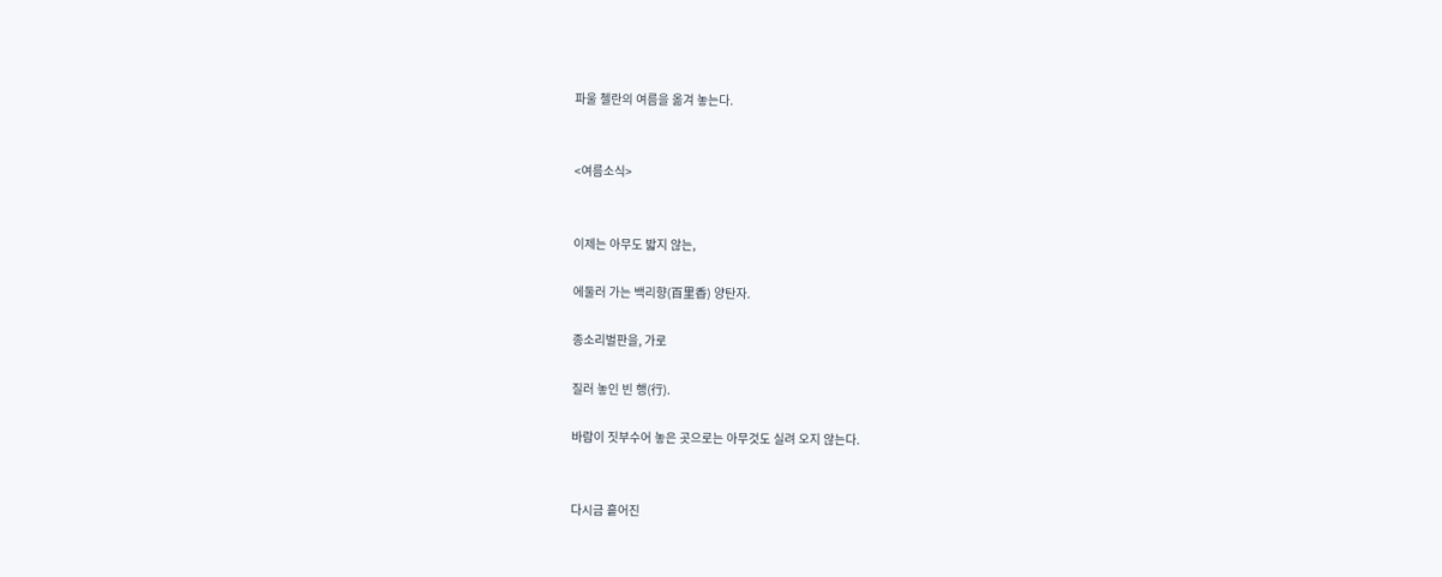파울 첼란의 여름을 옮겨 놓는다.


<여름소식>


이제는 아무도 밟지 않는,

에둘러 가는 백리향(百里香) 양탄자.

종소리벌판을, 가로

질러 놓인 빈 행(行).

바람이 짓부수어 놓은 곳으로는 아무것도 실려 오지 않는다.


다시금 흩어진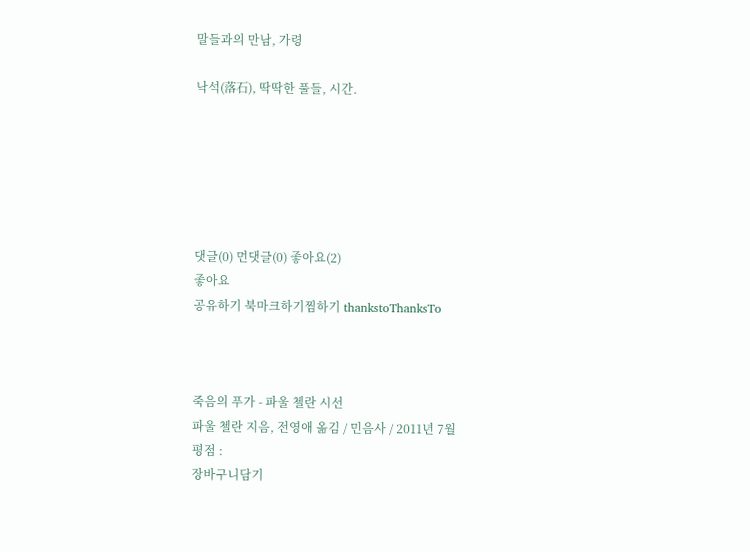말들과의 만남, 가령

낙석(落石), 딱딱한 풀들, 시간.






댓글(0) 먼댓글(0) 좋아요(2)
좋아요
공유하기 북마크하기찜하기 thankstoThanksTo



죽음의 푸가 - 파울 첼란 시선
파울 첼란 지음, 전영애 옮김 / 민음사 / 2011년 7월
평점 :
장바구니담기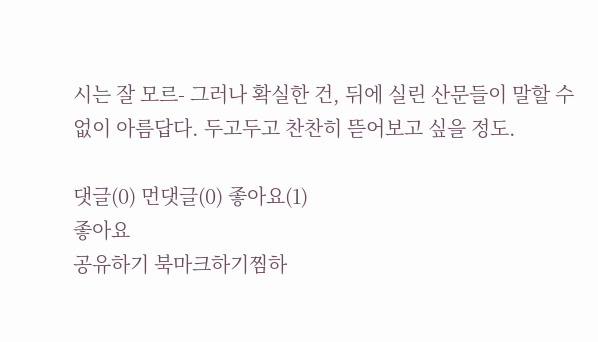시는 잘 모르- 그러나 확실한 건, 뒤에 실린 산문들이 말할 수 없이 아름답다. 두고두고 찬찬히 뜯어보고 싶을 정도.

댓글(0) 먼댓글(0) 좋아요(1)
좋아요
공유하기 북마크하기찜하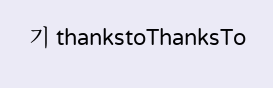기 thankstoThanksTo